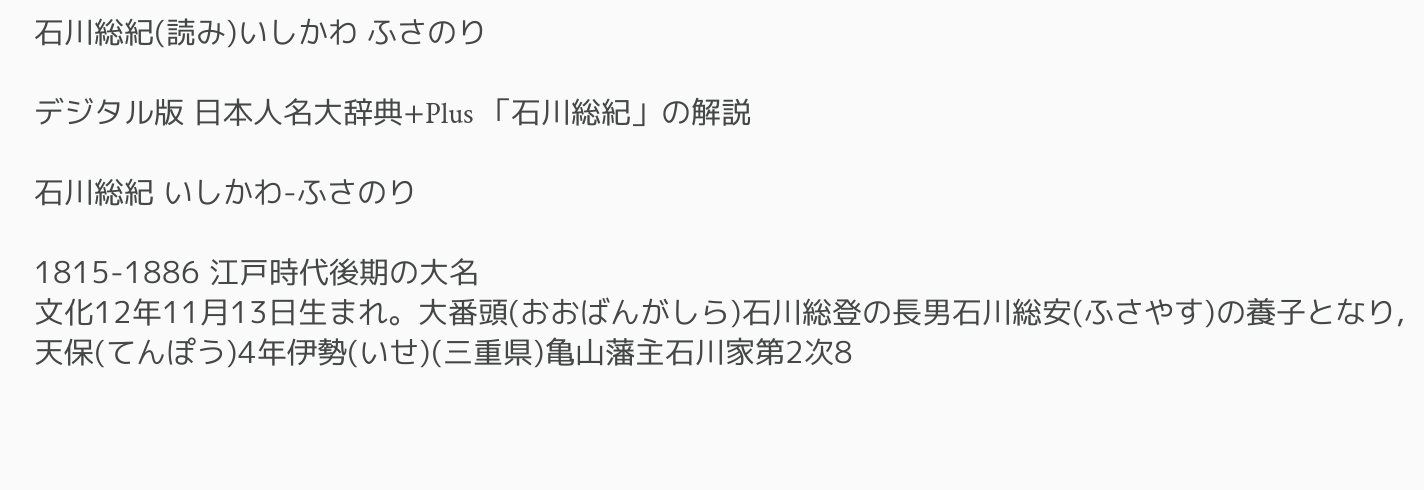石川総紀(読み)いしかわ ふさのり

デジタル版 日本人名大辞典+Plus 「石川総紀」の解説

石川総紀 いしかわ-ふさのり

1815-1886 江戸時代後期の大名
文化12年11月13日生まれ。大番頭(おおばんがしら)石川総登の長男石川総安(ふさやす)の養子となり,天保(てんぽう)4年伊勢(いせ)(三重県)亀山藩主石川家第2次8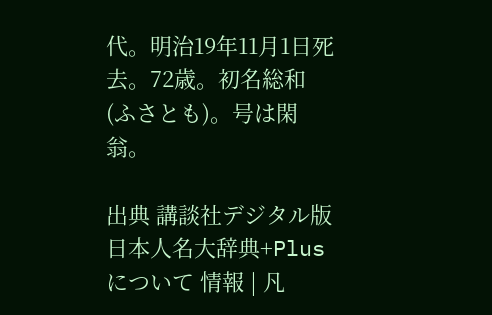代。明治19年11月1日死去。72歳。初名総和(ふさとも)。号は閑翁。

出典 講談社デジタル版 日本人名大辞典+Plusについて 情報 | 凡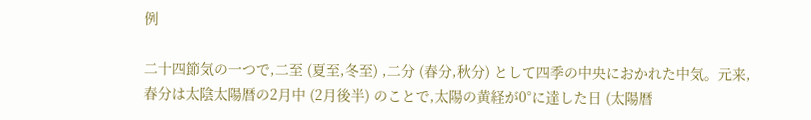例

二十四節気の一つで,二至 (夏至,冬至) ,二分 (春分,秋分) として四季の中央におかれた中気。元来,春分は太陰太陽暦の2月中 (2月後半) のことで,太陽の黄経が0°に達した日 (太陽暦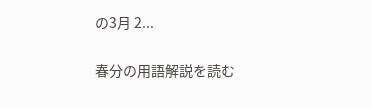の3月 2...

春分の用語解説を読む